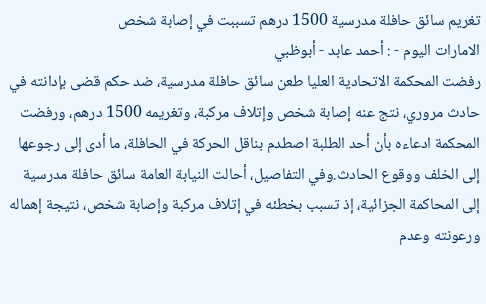تغريم سائق حافلة مدرسية 1500 درهم تسببت في إصابة شخص
الامارات اليوم - : أحمد عابد - أبوظبي
رفضت المحكمة الاتحادية العليا طعن سائق حافلة مدرسية، ضد حكم قضى بإدانته في حادث مروري، نتج عنه إصابة شخص وإتلاف مركبة، وتغريمه 1500 درهم، ورفضت المحكمة ادعاءه بأن أحد الطلبة اصطدم بناقل الحركة في الحافلة، ما أدى إلى رجوعها إلى الخلف ووقوع الحادث.وفي التفاصيل، أحالت النيابة العامة سائق حافلة مدرسية إلى المحاكمة الجزائية، إذ تسبب بخطئه في إتلاف مركبة وإصابة شخص، نتيجة إهماله ورعونته وعدم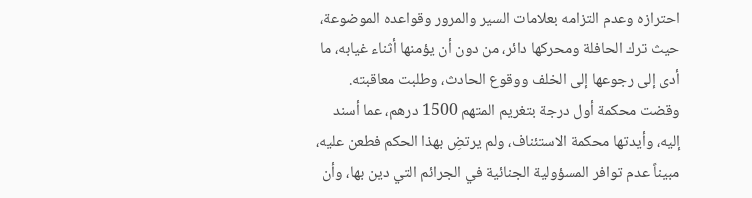احترازه وعدم التزامه بعلامات السير والمرور وقواعده الموضوعة، حيث ترك الحافلة ومحركها دائر، من دون أن يؤمنها أثناء غيابه، ما أدى إلى رجوعها إلى الخلف ووقوع الحادث، وطلبت معاقبته.
وقضت محكمة أول درجة بتغريم المتهم 1500 درهم، عما أسند إليه، وأيدتها محكمة الاستئناف، ولم يرتضِ بهذا الحكم فطعن عليه، مبيناً عدم توافر المسؤولية الجنائية في الجرائم التي دين بها، وأن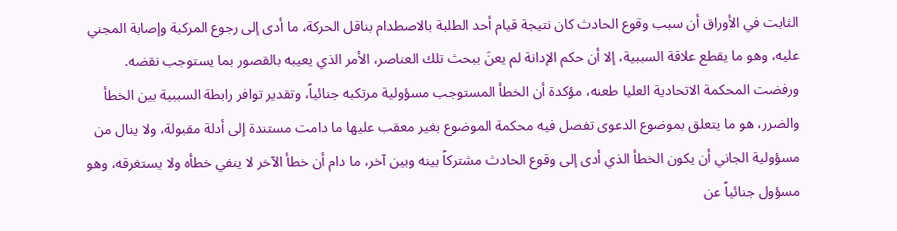الثابت في الأوراق أن سبب وقوع الحادث كان نتيجة قيام أحد الطلبة بالاصطدام بناقل الحركة، ما أدى إلى رجوع المركبة وإصابة المجني عليه، وهو ما يقطع علاقة السببية، إلا أن حكم الإدانة لم يعنَ ببحث تلك العناصر، الأمر الذي يعيبه بالقصور بما يستوجب نقضه.
ورفضت المحكمة الاتحادية العليا طعنه، مؤكدة أن الخطأ المستوجب مسؤولية مرتكبه جنائياً، وتقدير توافر رابطة السببية بين الخطأ والضرر، هو ما يتعلق بموضوع الدعوى تفصل فيه محكمة الموضوع بغير معقب عليها ما دامت مستندة إلى أدلة مقبولة، ولا ينال من مسؤولية الجاني أن يكون الخطأ الذي أدى إلى وقوع الحادث مشتركاً بينه وبين آخر، ما دام أن خطأ الآخر لا ينفي خطأه ولا يستغرقه، وهو مسؤول جنائياً عن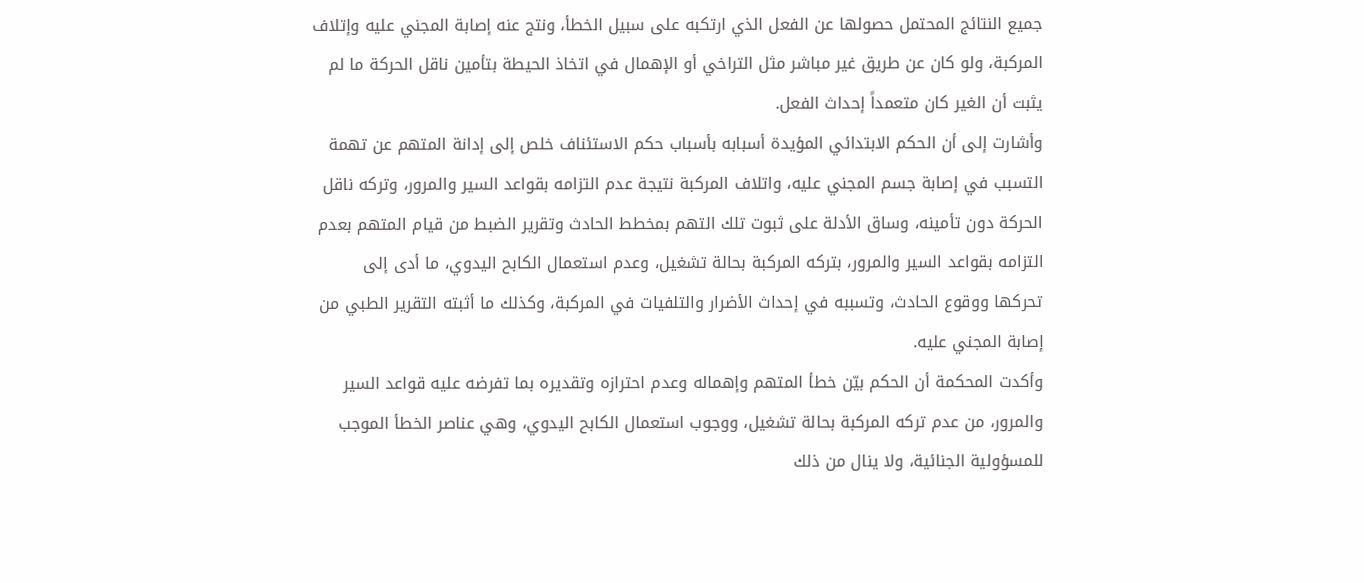جميع النتائج المحتمل حصولها عن الفعل الذي ارتكبه على سبيل الخطأ، ونتج عنه إصابة المجني عليه وإتلاف المركبة، ولو كان عن طريق غير مباشر مثل التراخي أو الإهمال في اتخاذ الحيطة بتأمين ناقل الحركة ما لم يثبت أن الغير كان متعمداً إحداث الفعل.
وأشارت إلى أن الحكم الابتدائي المؤيدة أسبابه بأسباب حكم الاستئناف خلص إلى إدانة المتهم عن تهمة التسبب في إصابة جسم المجني عليه، واتلاف المركبة نتيجة عدم التزامه بقواعد السير والمرور، وتركه ناقل الحركة دون تأمينه، وساق الأدلة على ثبوت تلك التهم بمخطط الحادث وتقرير الضبط من قيام المتهم بعدم التزامه بقواعد السير والمرور، بتركه المركبة بحالة تشغيل، وعدم استعمال الكابح اليدوي، ما أدى إلى تحركها ووقوع الحادث، وتسببه في إحداث الأضرار والتلفيات في المركبة، وكذلك ما أثبته التقرير الطبي من إصابة المجني عليه.
وأكدت المحكمة أن الحكم بيّن خطأ المتهم وإهماله وعدم احترازه وتقديره بما تفرضه عليه قواعد السير والمرور، من عدم تركه المركبة بحالة تشغيل، ووجوب استعمال الكابح اليدوي، وهي عناصر الخطأ الموجب للمسؤولية الجنائية، ولا ينال من ذلك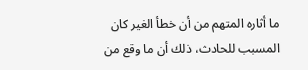ما أثاره المتهم من أن خطأ الغير كان المسبب للحادث، ذلك أن ما وقع من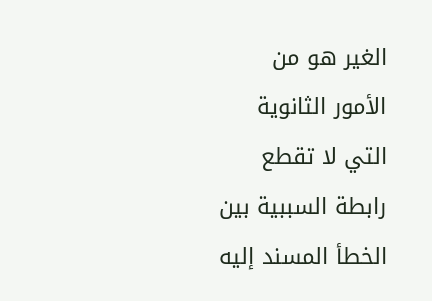الغير هو من الأمور الثانوية التي لا تقطع رابطة السببية بين الخطأ المسند إليه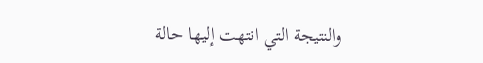والنتيجة التي انتهت إليها حالة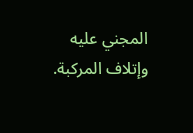المجني عليه وإتلاف المركبة.